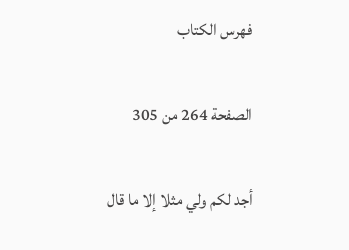فهرس الكتاب

الصفحة 264 من 305

أجد لكم ولي مثلا إلا ما قال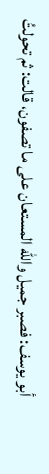أبو يوسف: فصبر جميل والله المستعان على ما تصفون، قالت: ثم تحولتُ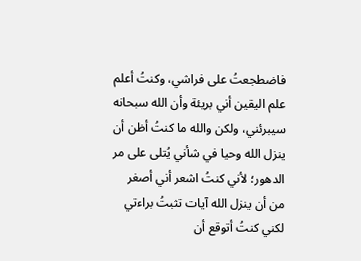فاضطجعتُ على فراشي، وكنتُ أعلم علم اليقين أني بريئة وأن الله سبحانه سيبرئني، ولكن والله ما كنتُ أظن أن ينزل الله وحيا في شأني يُتلى على مر الدهور؛ لأني كنتُ اشعر أني أصغر من أن ينزل الله آيات تثبتُ براءتي لكني كنتُ أتوقع أن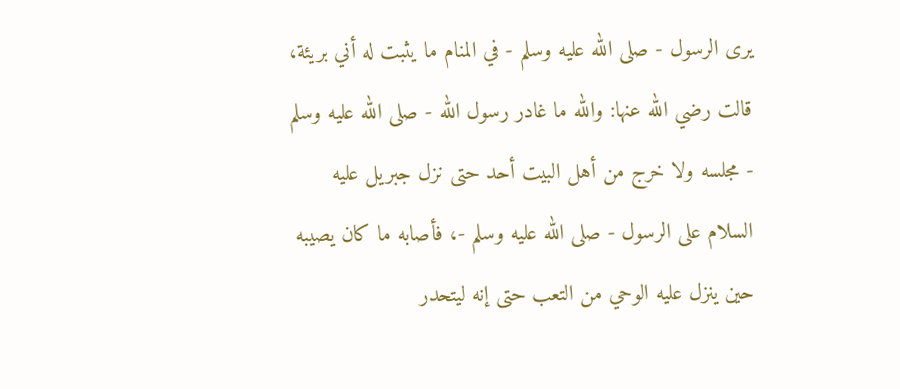يرى الرسول - صلى الله عليه وسلم - في المنام ما يثبت له أني بريئة، قالت رضي الله عنها: والله ما غادر رسول الله - صلى الله عليه وسلم - مجلسه ولا خرج من أهل البيت أحد حتى نزل جبريل عليه السلام على الرسول - صلى الله عليه وسلم -، فأصابه ما كان يصيبه حين ينزل عليه الوحي من التعب حتى إنه ليتحدر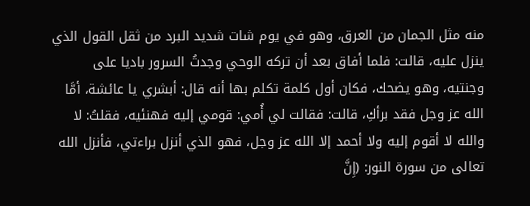منه مثل الجمان من العرق، وهو في يوم شات شديد البرد من ثقل القول الذي ينزل عليه، قالت: فلما أفاق بعد أن تركه الوحي وجدتُ السرور باديا على وجنتيه، وهو يضحك، فكان أول كلمة تكلم بها أنه قال: أبشري يا عائشة، أمَّا الله عز وجل فقد برأكِ، قالت: فقالت لي أُمي: قومي إليه فهنئيه، فقلتُ: لا والله لا أقوم إليه ولا أحمد إلا الله عز وجل، فهو الذي أنزل براءتي، فأنزل الله تعالى من سورة النور: (إِنَّ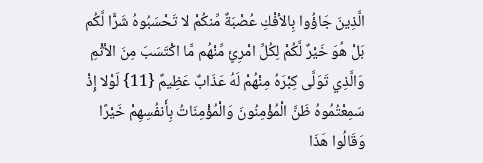الَّذِينَ جَاؤُوا بِالأفْكِ عُصْبَةٌ مِّنكُمْ لا تَحْسَبُوهُ شَرًّا لَّكُم بَلْ هُوَ خَيْرٌ لَّكُمْ لِكُلِّ امْرِئٍ مِّنْهُم مَّا اكْتَسَبَ مِنَ الأثْمِ وَالَّذِي تَوَلَّى كِبْرَهُ مِنْهُمْ لَهُ عَذَابٌ عَظِيمٌ {11} لَوْلا إِذْ سَمِعْتُمُوهُ ظَنَّ الْمُؤْمِنُونَ وَالْمُؤْمِنَاتُ بِأَنفُسِهِمْ خَيْرًا وَقَالُوا هَذَا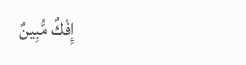إِفْكٌ مُّبِينٌ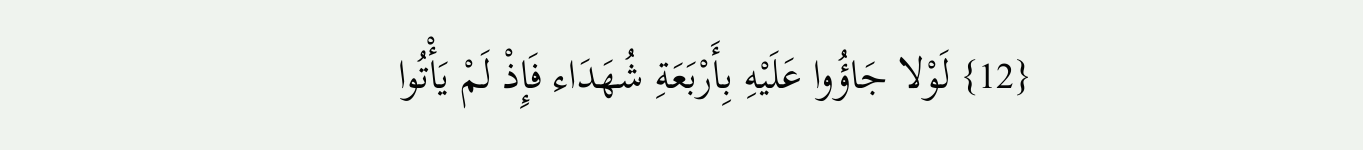{12} لَوْلا جَاؤُوا عَلَيْهِ بِأَرْبَعَةِ شُهَدَاء فَإِذْ لَمْ يَأْتُوا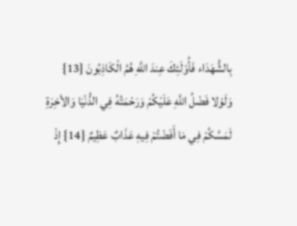بِالشُّهَدَاء فَأُوْلَئِكَ عِندَ اللَّهِ هُمُ الْكَاذِبُونَ {13} وَلَوْلا فَضْلُ اللَّهِ عَلَيْكُمْ وَرَحْمَتُهُ فِي الدُّنْيَا وَالأخِرَةِ لَمَسَّكُمْ فِي مَا أَفَضْتُمْ فِيهِ عَذَابٌ عَظِيمٌ {14} إِذْ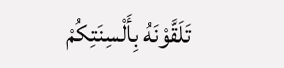تَلَقَّوْنَهُ بِأَلْسِنَتِكُمْ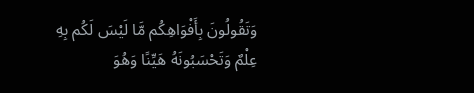وَتَقُولُونَ بِأَفْوَاهِكُم مَّا لَيْسَ لَكُم بِهِ عِلْمٌ وَتَحْسَبُونَهُ هَيِّنًا وَهُوَ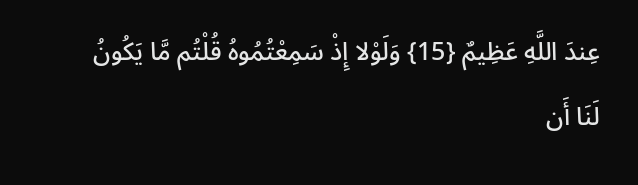عِندَ اللَّهِ عَظِيمٌ {15} وَلَوْلا إِذْ سَمِعْتُمُوهُ قُلْتُم مَّا يَكُونُ لَنَا أَن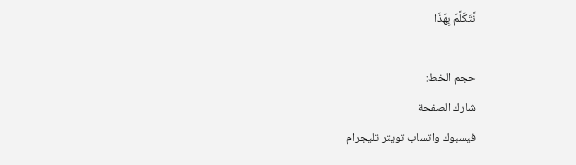نَّتَكَلَّمَ بِهَذَا

حجم الخط:
شارك الصفحة
فيسبوك واتساب تويتر تليجرام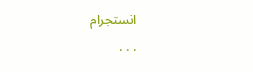انستجرام
. . .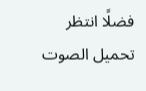فضلًا انتظر تحميل الصوت